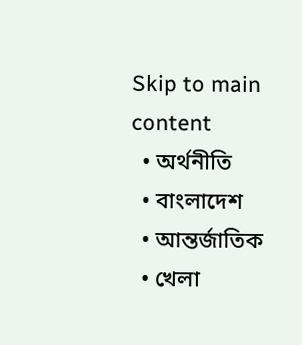Skip to main content
  • অর্থনীতি
  • বাংলাদেশ
  • আন্তর্জাতিক
  • খেলা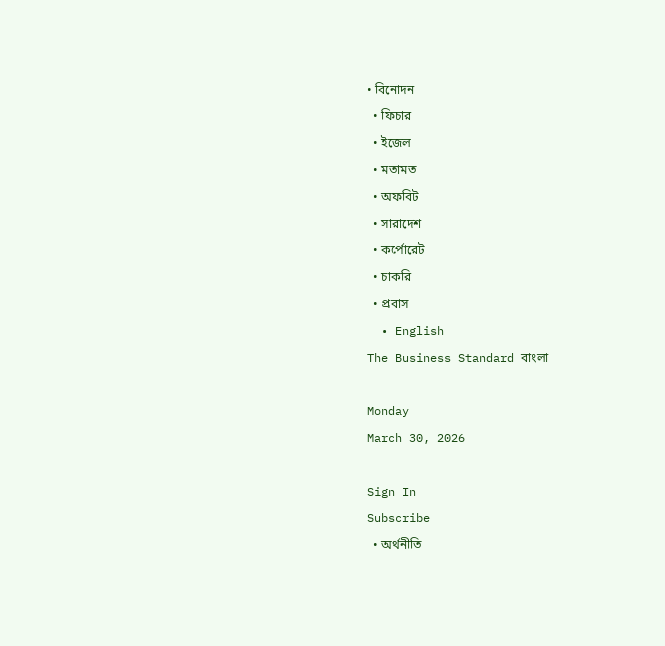• বিনোদন
  • ফিচার
  • ইজেল
  • মতামত
  • অফবিট
  • সারাদেশ
  • কর্পোরেট
  • চাকরি
  • প্রবাস
  • English
The Business Standard বাংলা

Monday
March 30, 2026

Sign In
Subscribe
  • অর্থনীতি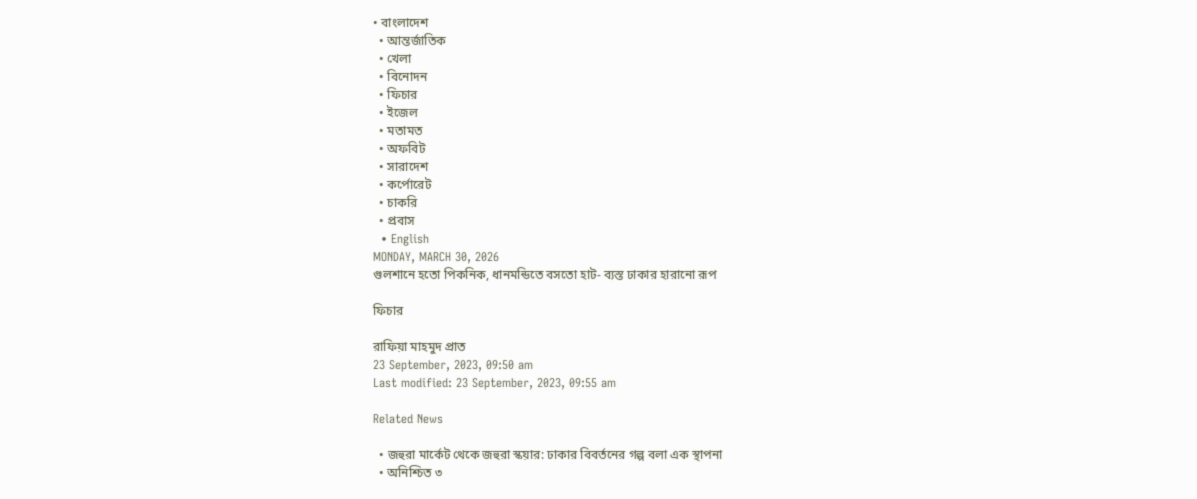• বাংলাদেশ
  • আন্তর্জাতিক
  • খেলা
  • বিনোদন
  • ফিচার
  • ইজেল
  • মতামত
  • অফবিট
  • সারাদেশ
  • কর্পোরেট
  • চাকরি
  • প্রবাস
  • English
MONDAY, MARCH 30, 2026
গুলশানে হতো পিকনিক, ধানমন্ডিতে বসতো হাট- ব্যস্ত ঢাকার হারানো রূপ

ফিচার

রাফিয়া মাহমুদ প্রাত
23 September, 2023, 09:50 am
Last modified: 23 September, 2023, 09:55 am

Related News

  • জহুরা মার্কেট থেকে জহুরা স্কয়ার: ঢাকার বিবর্তনের গল্প বলা এক স্থাপনা
  • অনিশ্চিত ৩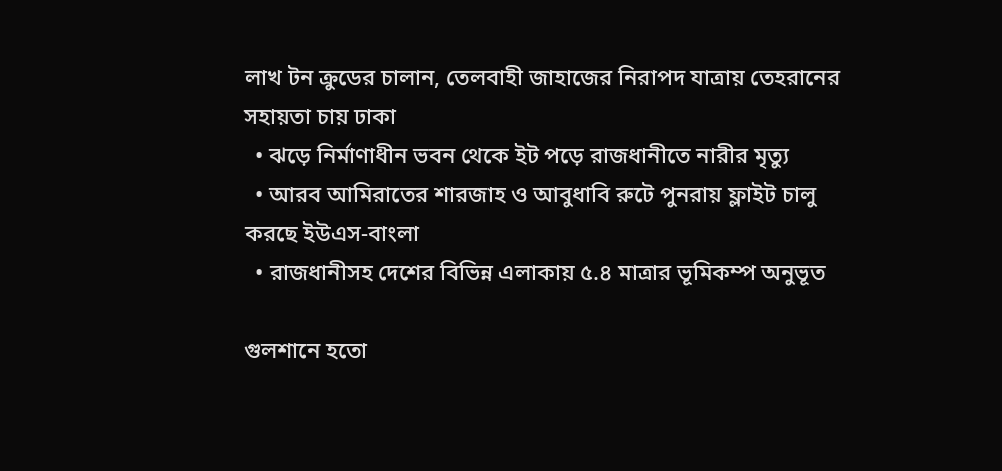লাখ টন ক্রুডের চালান, তেলবাহী জাহাজের নিরাপদ যাত্রায় তেহরানের সহায়তা চায় ঢাকা
  • ঝড়ে নির্মাণাধীন ভবন থেকে ইট পড়ে রাজধানীতে নারীর মৃত্যু
  • আরব আমিরাতের শারজাহ ও আবুধাবি রুটে পুনরায় ফ্লাইট চালু করছে ইউএস-বাংলা
  • রাজধানীসহ দেশের বিভিন্ন এলাকায় ৫.৪ মাত্রার ভূমিকম্প অনুভূত

গুলশানে হতো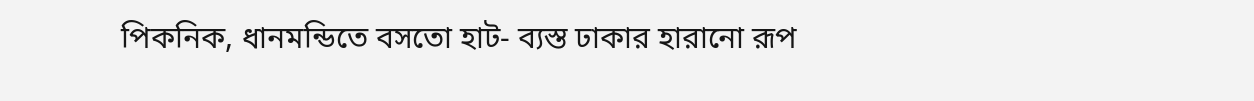পিকনিক, ধানমন্ডিতে বসতো হাট- ব্যস্ত ঢাকার হারানো রূপ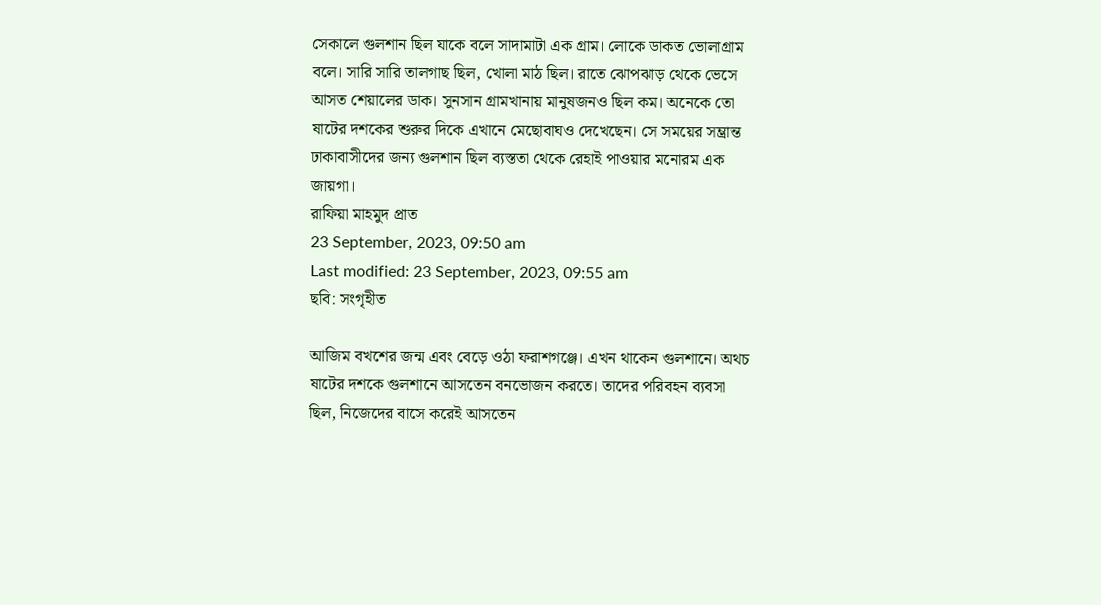সেকালে গুলশান ছিল যাকে বলে সাদামাটা এক গ্রাম। লোকে ডাকত ভোলাগ্রাম বলে। সারি সারি তালগাছ ছিল, খোলা মাঠ ছিল। রাতে ঝোপঝাড় থেকে ভেসে আসত শেয়ালের ডাক। সুনসান গ্রামখানায় মানুষজনও ছিল কম। অনেকে তো ষাটের দশকের শুরুর দিকে এখানে মেছোবাঘও দেখেছেন। সে সময়ের সম্ভ্রান্ত ঢাকাবাসীদের জন্য গুলশান ছিল ব্যস্ততা থেকে রেহাই পাওয়ার মনোরম এক জায়গা।
রাফিয়া মাহমুদ প্রাত
23 September, 2023, 09:50 am
Last modified: 23 September, 2023, 09:55 am
ছবি: সংগৃহীত

আজিম বখশের জন্ম এবং বেড়ে ওঠা ফরাশগঞ্জে। এখন থাকেন গুলশানে। অথচ ষাটের দশকে গুলশানে আসতেন বনভোজন করতে। তাদের পরিবহন ব্যবসা ছিল, নিজেদের বাসে করেই আসতেন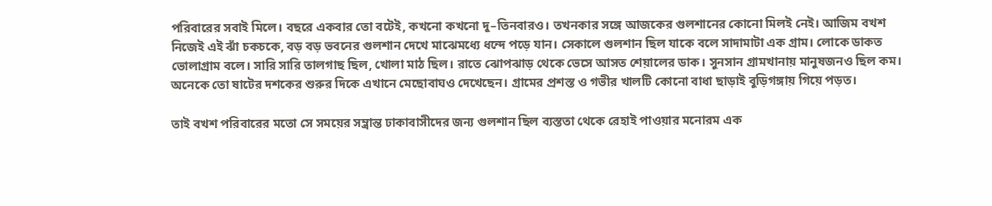পরিবারের সবাই মিলে। বছরে একবার তো বটেই, কখনো কখনো দু–তিনবারও। তখনকার সঙ্গে আজকের গুলশানের কোনো মিলই নেই। আজিম বখশ নিজেই এই ঝাঁ চকচকে, বড় বড় ভবনের গুলশান দেখে মাঝেমধ্যে ধন্দে পড়ে যান। সেকালে গুলশান ছিল যাকে বলে সাদামাটা এক গ্রাম। লোকে ডাকত ভোলাগ্রাম বলে। সারি সারি তালগাছ ছিল, খোলা মাঠ ছিল। রাতে ঝোপঝাড় থেকে ভেসে আসত শেয়ালের ডাক। সুনসান গ্রামখানায় মানুষজনও ছিল কম। অনেকে তো ষাটের দশকের শুরুর দিকে এখানে মেছোবাঘও দেখেছেন। গ্রামের প্রশস্ত ও গভীর খালটি কোনো বাধা ছাড়াই বুড়িগঙ্গায় গিয়ে পড়ত।

তাই বখশ পরিবারের মতো সে সময়ের সম্ভ্রান্ত ঢাকাবাসীদের জন্য গুলশান ছিল ব্যস্ততা থেকে রেহাই পাওয়ার মনোরম এক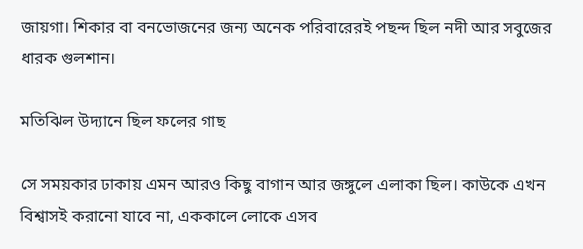জায়গা। শিকার বা বনভোজনের জন্য অনেক পরিবারেরই পছন্দ ছিল নদী আর সবুজের ধারক গুলশান।

মতিঝিল উদ্যানে ছিল ফলের গাছ

সে সময়কার ঢাকায় এমন আরও কিছু বাগান আর জঙ্গুলে এলাকা ছিল। কাউকে এখন বিশ্বাসই করানো যাবে না, এককালে লোকে এসব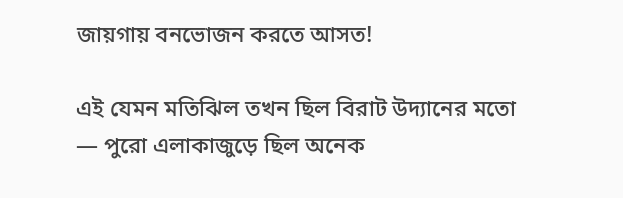জায়গায় বনভোজন করতে আসত!

এই যেমন মতিঝিল তখন ছিল বিরাট উদ্যানের মতো — পুরো এলাকাজুড়ে ছিল অনেক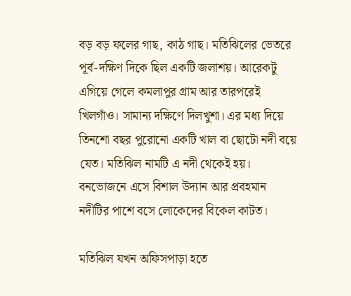বড় বড় ফলের গাছ, কাঠ গাছ। মতিঝিলের ভেতরে পূর্ব-দক্ষিণ দিকে ছিল একটি জলাশয়। আরেকটু এগিয়ে গেলে কমলাপুর গ্রাম আর তারপরেই খিলগাঁও। সামান্য দক্ষিণে দিলখুশা। এর মধ্য দিয়ে তিনশো বছর পুরোনো একটি খাল বা ছোটো নদী বয়ে যেত। মতিঝিল নামটি এ নদী থেকেই হয়। বনভোজনে এসে বিশাল উদ্যান আর প্রবহমান নদীটির পাশে বসে লোকেদের বিকেল কাটত।

মতিঝিল যখন অফিসপাড়া হতে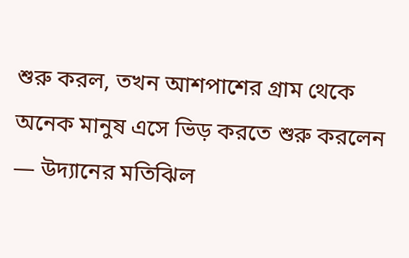শুরু করল, তখন আশপাশের গ্রাম থেকে অনেক মানুষ এসে ভিড় করতে শুরু করলেন — উদ্যানের মতিঝিল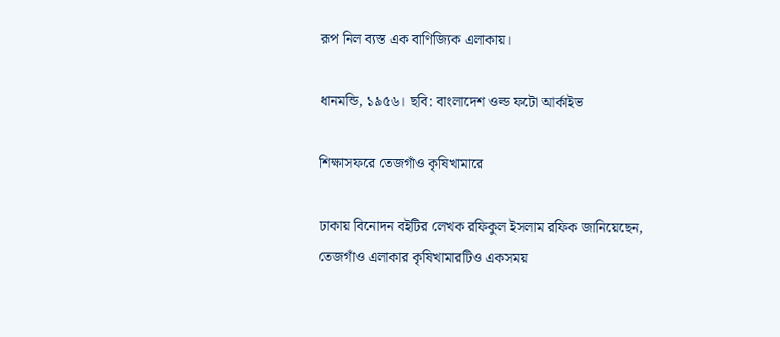রূপ নিল ব্যস্ত এক বাণিজ্যিক এলাকায়।

ধানমন্ডি, ১৯৫৬। ছবি: বাংলাদেশ ওল্ড ফটো আর্কাইভ

শিক্ষাসফরে তেজগাঁও কৃষিখামারে

ঢাকায় বিনোদন বইটির লেখক রফিকুল ইসলাম রফিক জানিয়েছেন, তেজগাঁও এলাকার কৃষিখামারটিও একসময়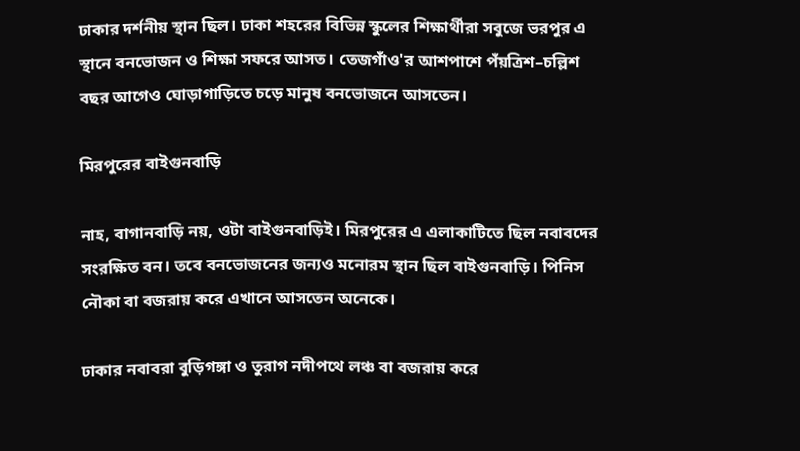ঢাকার দর্শনীয় স্থান ছিল। ঢাকা শহরের বিভিন্ন স্কুলের শিক্ষার্থীরা সবুজে ভরপুর এ স্থানে বনভোজন ও শিক্ষা সফরে আসত। তেজগাঁও'র আশপাশে পঁয়ত্রিশ–চল্লিশ বছর আগেও ঘোড়াগাড়িতে চড়ে মানুষ বনভোজনে আসতেন।

মিরপুরের বাইগুনবাড়ি

নাহ, বাগানবাড়ি নয়, ওটা বাইগুনবাড়িই। মিরপুরের এ এলাকাটিতে ছিল নবাবদের সংরক্ষিত বন। তবে বনভোজনের জন্যও মনোরম স্থান ছিল বাইগুনবাড়ি। পিনিস নৌকা বা বজরায় করে এখানে আসতেন অনেকে।

ঢাকার নবাবরা বুড়িগঙ্গা ও তুরাগ নদীপথে লঞ্চ বা বজরায় করে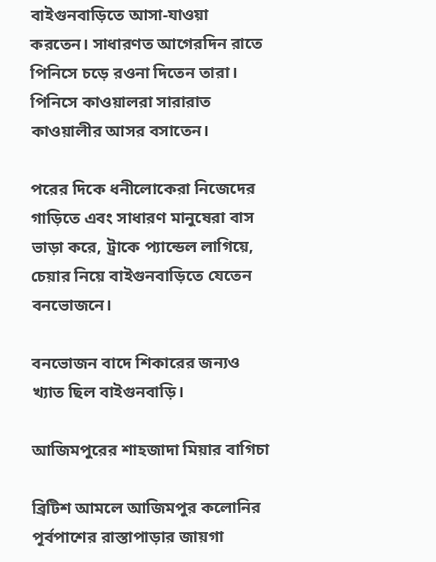বাইগুনবাড়িতে আসা-যাওয়া করতেন। সাধারণত আগেরদিন রাতে পিনিসে চড়ে রওনা দিতেন তারা। পিনিসে কাওয়ালরা সারারাত কাওয়ালীর আসর বসাতেন।

পরের দিকে ধনীলোকেরা নিজেদের গাড়িতে এবং সাধারণ মানুষেরা বাস ভাড়া করে, ট্রাকে প্যান্ডেল লাগিয়ে, চেয়ার নিয়ে বাইগুনবাড়িতে যেতেন বনভোজনে।

বনভোজন বাদে শিকারের জন্যও খ্যাত ছিল বাইগুনবাড়ি।

আজিমপুরের শাহজাদা মিয়ার বাগিচা

ব্রিটিশ আমলে আজিমপুর কলোনির পূর্বপাশের রাস্তাপাড়ার জায়গা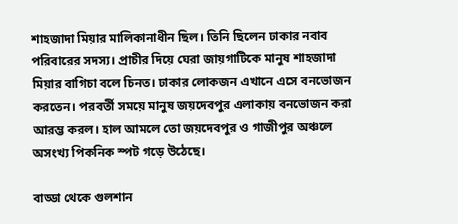শাহজাদা মিয়ার মালিকানাধীন ছিল। তিনি ছিলেন ঢাকার নবাব পরিবারের সদস্য। প্রাচীর দিয়ে ঘেরা জায়গাটিকে মানুষ শাহজাদা মিয়ার বাগিচা বলে চিনত। ঢাকার লোকজন এখানে এসে বনভোজন করতেন। পরবর্তী সময়ে মানুষ জয়দেবপুর এলাকায় বনভোজন করা আরম্ভ করল। হাল আমলে তো জয়দেবপুর ও গাজীপুর অঞ্চলে অসংখ্য পিকনিক স্পট গড়ে উঠেছে।

বাড্ডা থেকে গুলশান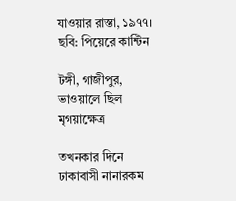যাওয়ার রাস্তা, ১৯৭৭। ছবি: পিয়েরে কান্টিন

টঙ্গী, গাজীপুর, ভাওয়ালে ছিল মৃগয়াক্ষেত্র

তখনকার দিনে ঢাকাবাসী নানারকম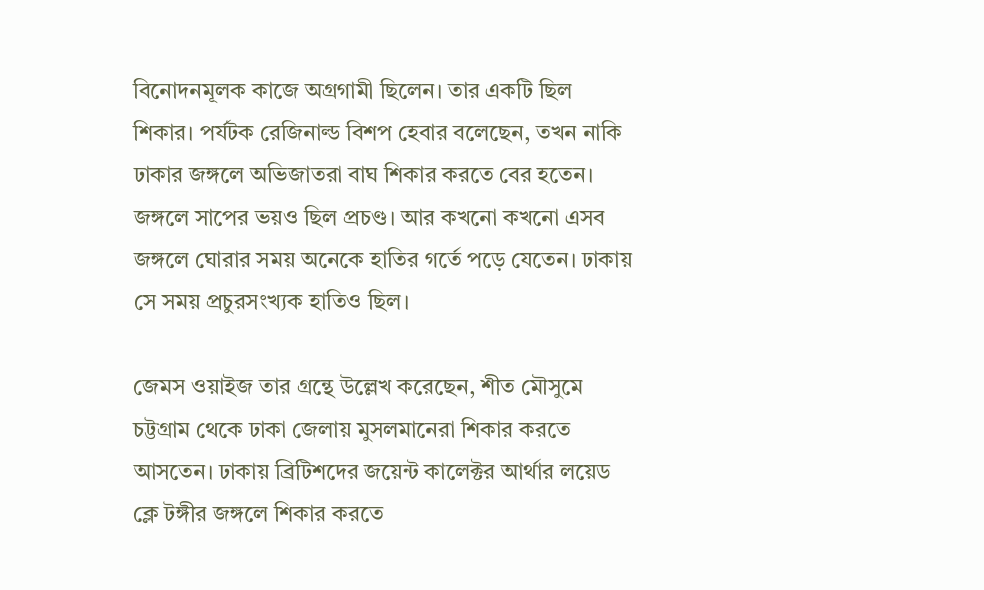বিনোদনমূলক কাজে অগ্রগামী ছিলেন। তার একটি ছিল শিকার। পর্যটক রেজিনাল্ড বিশপ হেবার বলেছেন, তখন নাকি ঢাকার জঙ্গলে অভিজাতরা বাঘ শিকার করতে বের হতেন। জঙ্গলে সাপের ভয়ও ছিল প্রচণ্ড। আর কখনো কখনো এসব জঙ্গলে ঘোরার সময় অনেকে হাতির গর্তে পড়ে যেতেন। ঢাকায় সে সময় প্রচুরসংখ্যক হাতিও ছিল।

জেমস ওয়াইজ তার গ্রন্থে উল্লেখ করেছেন, শীত মৌসুমে চট্টগ্রাম থেকে ঢাকা জেলায় মুসলমানেরা শিকার করতে আসতেন। ঢাকায় ব্রিটিশদের জয়েন্ট কালেক্টর আর্থার লয়েড ক্লে টঙ্গীর জঙ্গলে শিকার করতে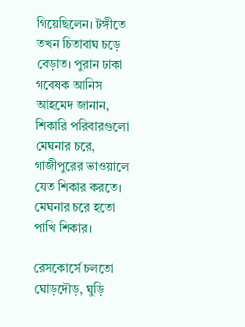গিয়েছিলেন। টঙ্গীতে তখন চিতাবাঘ চড়ে বেড়াত। পুরান ঢাকা গবেষক আনিস আহমেদ জানান, শিকারি পরিবারগুলো মেঘনার চরে, গাজীপুরের ভাওয়ালে যেত শিকার করতে। মেঘনার চরে হতো পাখি শিকার।

রেসকোর্সে চলতো ঘোড়দৌড়, ঘুড়ি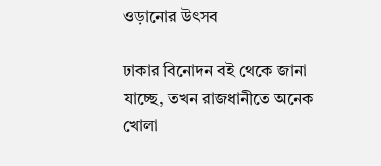ওড়ানোর উৎসব

ঢাকার বিনোদন বই থেকে জানা যাচ্ছে, তখন রাজধানীতে অনেক খোলা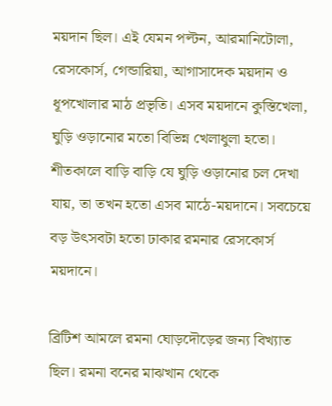ময়দান ছিল। এই যেমন পল্টন, আরমানিটোলা, রেসকোর্স, গেন্ডারিয়া, আগাসাদেক ময়দান ও ধূপখোলার মাঠ প্রভৃতি। এসব ময়দানে কুস্তিখেলা, ঘুড়ি ওড়ানোর মতো বিভিন্ন খেলাধুলা হতো। শীতকালে বাড়ি বাড়ি যে ঘুড়ি ওড়ানোর চল দেখা যায়, তা তখন হতো এসব মাঠে-ময়দানে। সবচেয়ে বড় উৎসবটা হতো ঢাকার রমনার রেসকোর্স ময়দানে।

ব্রিটিশ আমলে রমনা ঘোড়দৌড়ের জন্য বিখ্যাত ছিল। রমনা বনের মাঝখান থেকে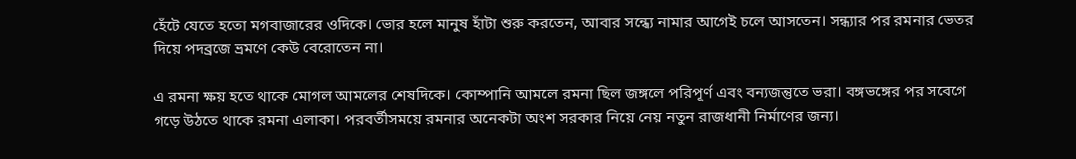হেঁটে যেতে হতো মগবাজারের ওদিকে। ভোর হলে মানুষ হাঁটা শুরু করতেন, আবার সন্ধ্যে নামার আগেই চলে আসতেন। সন্ধ্যার পর রমনার ভেতর দিয়ে পদব্রজে ভ্রমণে কেউ বেরোতেন না।

এ রমনা ক্ষয় হতে থাকে মোগল আমলের শেষদিকে। কোম্পানি আমলে রমনা ছিল জঙ্গলে পরিপূর্ণ এবং বন্যজন্তুতে ভরা। বঙ্গভঙ্গের পর সবেগে গড়ে উঠতে থাকে রমনা এলাকা। পরবর্তীসময়ে রমনার অনেকটা অংশ সরকার নিয়ে নেয় নতুন রাজধানী নির্মাণের জন্য।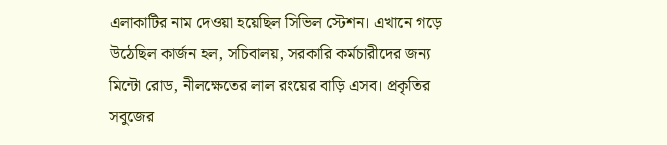এলাকাটির নাম দেওয়া হয়েছিল সিভিল স্টেশন। এখানে গড়ে উঠেছিল কার্জন হল, সচিবালয়, সরকারি কর্মচারীদের জন্য মিন্টো রোড, নীলক্ষেতের লাল রংয়ের বাড়ি এসব। প্রকৃতির সবুজের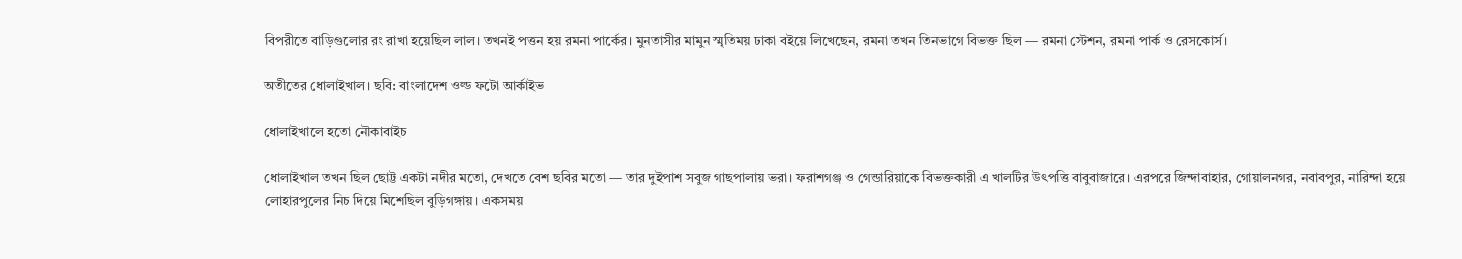বিপরীতে বাড়িগুলোর রং রাখা হয়েছিল লাল। তখনই পত্তন হয় রমনা পার্কের। মুনতাসীর মামুন স্মৃতিময় ঢাকা বইয়ে লিখেছেন, রমনা তখন তিনভাগে বিভক্ত ছিল — রমনা স্টেশন, রমনা পার্ক ও রেসকোর্স।

অতীতের ধোলাইখাল। ছবি: বাংলাদেশ ওল্ড ফটো আর্কাইভ

ধোলাইখালে হতো নৌকাবাইচ

ধোলাইখাল তখন ছিল ছোট্ট একটা নদীর মতো, দেখতে বেশ ছবির মতো — তার দুইপাশ সবুজ গাছপালায় ভরা। ফরাশগঞ্জ ও গেন্ডারিয়াকে বিভক্তকারী এ খালটির উৎপত্তি বাবুবাজারে। এরপরে জিন্দাবাহার, গোয়ালনগর, নবাবপুর, নারিন্দা হয়ে লোহারপুলের নিচ দিয়ে মিশেছিল বুড়িগঙ্গায়। একসময়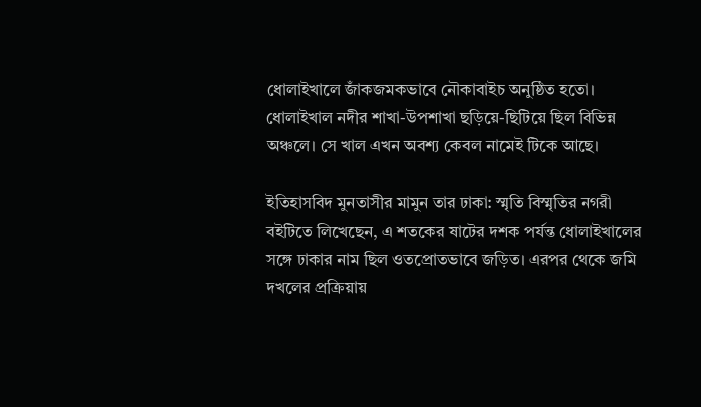ধোলাইখালে জাঁকজমকভাবে নৌকাবাইচ অনুষ্ঠিত হতো। ধোলাইখাল নদীর শাখা-উপশাখা ছড়িয়ে-ছিটিয়ে ছিল বিভিন্ন অঞ্চলে। সে খাল এখন অবশ্য কেবল নামেই টিকে আছে।

ইতিহাসবিদ মুনতাসীর মামুন তার ঢাকা: স্মৃতি বিস্মৃতির নগরী বইটিতে লিখেছেন, এ শতকের ষাটের দশক পর্যন্ত ধোলাইখালের সঙ্গে ঢাকার নাম ছিল ওতপ্রোতভাবে জড়িত। এরপর থেকে জমি দখলের প্রক্রিয়ায়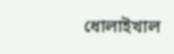ধোলাইখাল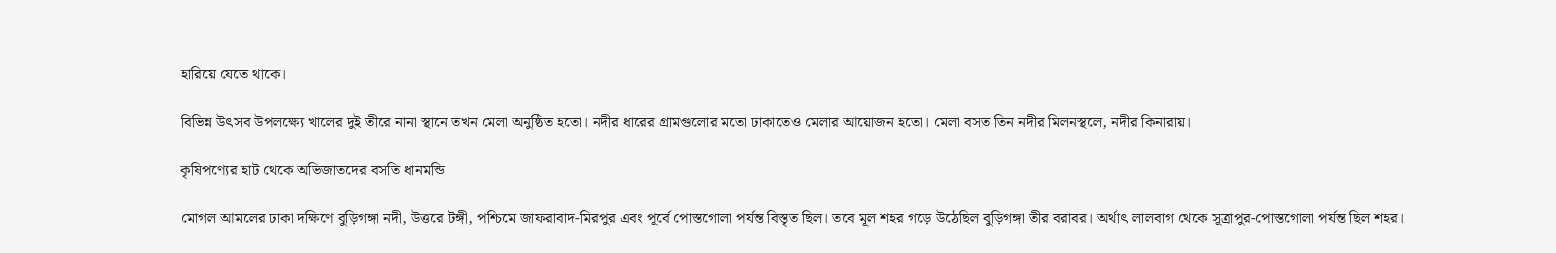হারিয়ে যেতে থাকে।

বিভিন্ন উৎসব উপলক্ষ্যে খালের দুই তীরে নানা স্থানে তখন মেলা অনুষ্ঠিত হতো। নদীর ধারের গ্রামগুলোর মতো ঢাকাতেও মেলার আয়োজন হতো। মেলা বসত তিন নদীর মিলনস্থলে, নদীর কিনারায়।

কৃষিপণ্যের হাট থেকে অভিজাতদের বসতি ধানমন্ডি

মোগল আমলের ঢাকা দক্ষিণে বুড়িগঙ্গা নদী, উত্তরে টঙ্গী, পশ্চিমে জাফরাবাদ-মিরপুর এবং পূর্বে পোস্তগোলা পর্যন্ত বিস্তৃত ছিল। তবে মূল শহর গড়ে উঠেছিল বুড়িগঙ্গা তীর বরাবর। অর্থাৎ লালবাগ থেকে সূত্রাপুর-পোস্তগোলা পর্যন্ত ছিল শহর।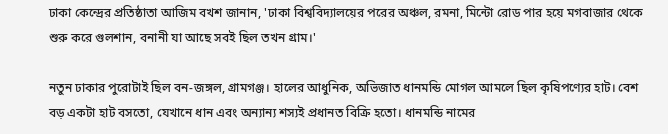ঢাকা কেন্দ্রের প্রতিষ্ঠাতা আজিম বখশ জানান, 'ঢাকা বিশ্ববিদ্যালয়ের পরের অঞ্চল, রমনা, মিন্টো রোড পার হয়ে মগবাজার থেকে শুরু করে গুলশান, বনানী যা আছে সবই ছিল তখন গ্রাম।'

নতুন ঢাকার পুরোটাই ছিল বন-জঙ্গল, গ্রামগঞ্জ। হালের আধুনিক, অভিজাত ধানমন্ডি মোগল আমলে ছিল কৃষিপণ্যের হাট। বেশ বড় একটা হাট বসতো, যেখানে ধান এবং অন্যান্য শস্যই প্রধানত বিক্রি হতো। ধানমন্ডি নামের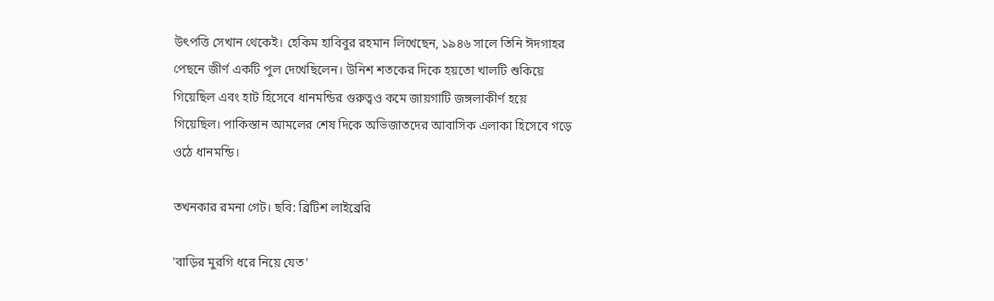উৎপত্তি সেখান থেকেই। হেকিম হাবিবুর রহমান লিখেছেন, ১৯৪৬ সালে তিনি ঈদগাহর পেছনে জীর্ণ একটি পুল দেখেছিলেন। উনিশ শতকের দিকে হয়তো খালটি শুকিয়ে গিয়েছিল এবং হাট হিসেবে ধানমন্ডির গুরুত্বও কমে জায়গাটি জঙ্গলাকীর্ণ হয়ে গিয়েছিল। পাকিস্তান আমলের শেষ দিকে অভিজাতদের আবাসিক এলাকা হিসেবে গড়ে ওঠে ধানমন্ডি।

তখনকার রমনা গেট। ছবি: ব্রিটিশ লাইব্রেরি

'বাড়ির মুরগি ধরে নিয়ে যেত'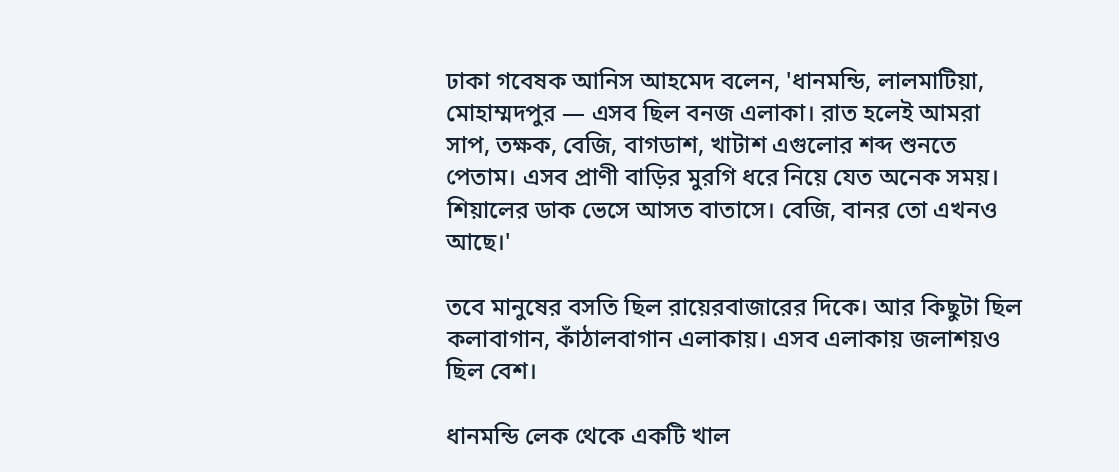ঢাকা গবেষক আনিস আহমেদ বলেন, 'ধানমন্ডি, লালমাটিয়া, মোহাম্মদপুর — এসব ছিল বনজ এলাকা। রাত হলেই আমরা সাপ, তক্ষক, বেজি, বাগডাশ, খাটাশ এগুলোর শব্দ শুনতে পেতাম। এসব প্রাণী বাড়ির মুরগি ধরে নিয়ে যেত অনেক সময়। শিয়ালের ডাক ভেসে আসত বাতাসে। বেজি, বানর তো এখনও আছে।'

তবে মানুষের বসতি ছিল রায়েরবাজারের দিকে। আর কিছুটা ছিল কলাবাগান, কাঁঠালবাগান এলাকায়। এসব এলাকায় জলাশয়ও ছিল বেশ।

ধানমন্ডি লেক থেকে একটি খাল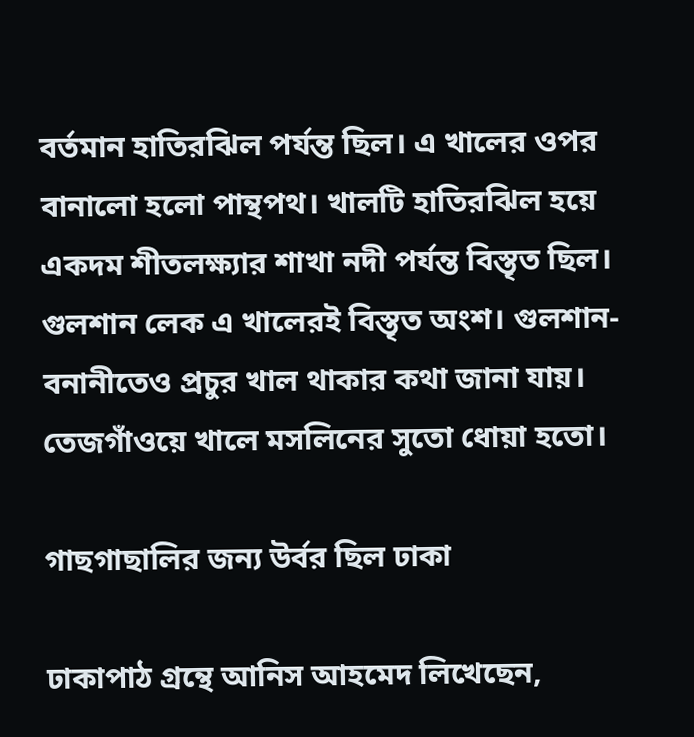বর্তমান হাতিরঝিল পর্যন্ত ছিল। এ খালের ওপর বানালো হলো পান্থপথ। খালটি হাতিরঝিল হয়ে একদম শীতলক্ষ্যার শাখা নদী পর্যন্ত বিস্তৃত ছিল। গুলশান লেক এ খালেরই বিস্তৃত অংশ। গুলশান-বনানীতেও প্রচুর খাল থাকার কথা জানা যায়। তেজগাঁওয়ে খালে মসলিনের সুতো ধোয়া হতো।

গাছগাছালির জন্য উর্বর ছিল ঢাকা

ঢাকাপাঠ গ্রন্থে আনিস আহমেদ লিখেছেন,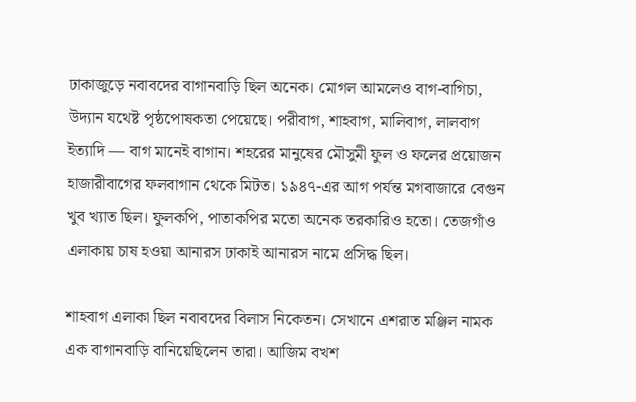ঢাকাজুড়ে নবাবদের বাগানবাড়ি ছিল অনেক। মোগল আমলেও বাগ-বাগিচা, উদ্যান যথেষ্ট পৃষ্ঠপোষকতা পেয়েছে। পরীবাগ, শাহবাগ, মালিবাগ, লালবাগ ইত্যাদি — বাগ মানেই বাগান। শহরের মানুষের মৌসুমী ফুল ও ফলের প্রয়োজন হাজারীবাগের ফলবাগান থেকে মিটত। ১৯৪৭-এর আগ পর্যন্ত মগবাজারে বেগুন খুব খ্যাত ছিল। ফুলকপি, পাতাকপির মতো অনেক তরকারিও হতো। তেজগাঁও এলাকায় চাষ হওয়া আনারস ঢাকাই আনারস নামে প্রসিদ্ধ ছিল।

শাহবাগ এলাকা ছিল নবাবদের বিলাস নিকেতন। সেখানে এশরাত মঞ্জিল নামক এক বাগানবাড়ি বানিয়েছিলেন তারা। আজিম বখশ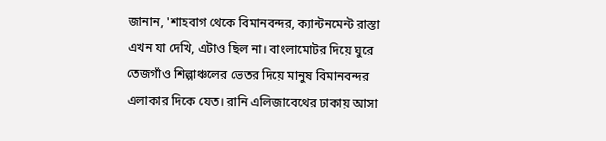জানান, 'শাহবাগ থেকে বিমানবন্দর, ক্যান্টনমেন্ট রাস্তা এখন যা দেখি, এটাও ছিল না। বাংলামোটর দিয়ে ঘুরে তেজগাঁও শিল্পাঞ্চলের ভেতর দিয়ে মানুষ বিমানবন্দর এলাকার দিকে যেত। রানি এলিজাবেথের ঢাকায় আসা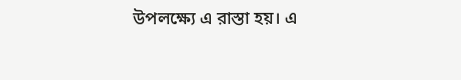উপলক্ষ্যে এ রাস্তা হয়। এ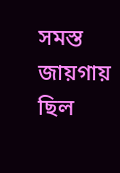সমস্ত জায়গায় ছিল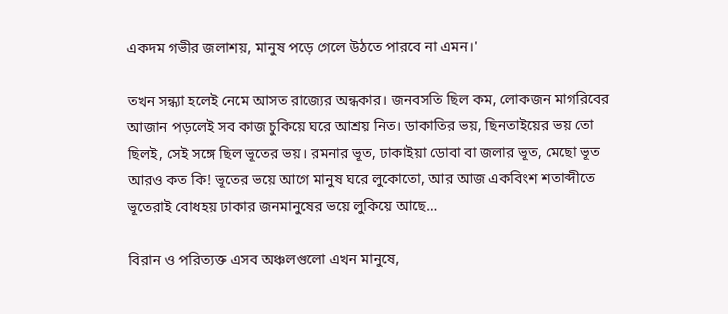একদম গভীর জলাশয়, মানুষ পড়ে গেলে উঠতে পারবে না এমন।'

তখন সন্ধ্যা হলেই নেমে আসত রাজ্যের অন্ধকার। জনবসতি ছিল কম, লোকজন মাগরিবের আজান পড়লেই সব কাজ চুকিয়ে ঘরে আশ্রয় নিত। ডাকাতির ভয়, ছিনতাইয়ের ভয় তো ছিলই, সেই সঙ্গে ছিল ভূতের ভয়। রমনার ভূত, ঢাকাইয়া ডোবা বা জলার ভূত, মেছো ভূত আরও কত কি! ভূতের ভয়ে আগে মানুষ ঘরে লুকোতো, আর আজ একবিংশ শতাব্দীতে ভূতেরাই বোধহয় ঢাকার জনমানুষের ভয়ে লুকিয়ে আছে…

বিরান ও পরিত্যক্ত এসব অঞ্চলগুলো এখন মানুষে,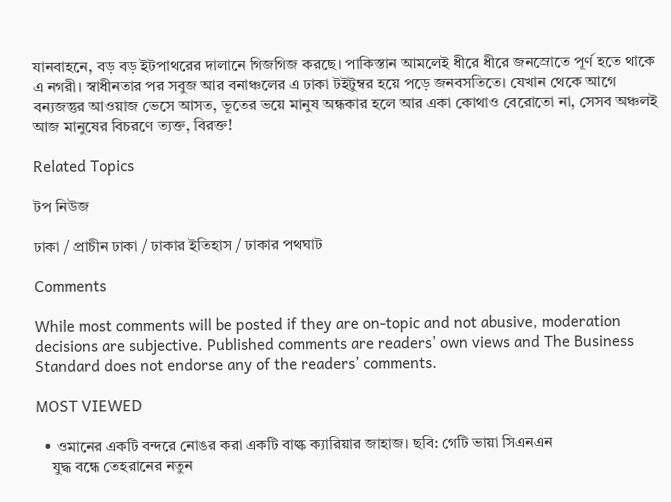যানবাহনে, বড় বড় ইটপাথরের দালানে গিজগিজ করছে। পাকিস্তান আমলেই ধীরে ধীরে জনস্রোতে পূর্ণ হতে থাকে এ নগরী। স্বাধীনতার পর সবুজ আর বনাঞ্চলের এ ঢাকা টইটুম্বর হয়ে পড়ে জনবসতিতে। যেখান থেকে আগে বন্যজন্তুর আওয়াজ ভেসে আসত, ভূতের ভয়ে মানুষ অন্ধকার হলে আর একা কোথাও বেরোতো না, সেসব অঞ্চলই আজ মানুষের বিচরণে ত্যক্ত, বিরক্ত!

Related Topics

টপ নিউজ

ঢাকা / প্রাচীন ঢাকা / ঢাকার ইতিহাস / ঢাকার পথঘাট

Comments

While most comments will be posted if they are on-topic and not abusive, moderation decisions are subjective. Published comments are readers’ own views and The Business Standard does not endorse any of the readers’ comments.

MOST VIEWED

  • ওমানের একটি বন্দরে নোঙর করা একটি বাল্ক ক্যারিয়ার জাহাজ। ছবি: গেটি ভায়া সিএনএন
    যুদ্ধ বন্ধে তেহরানের নতুন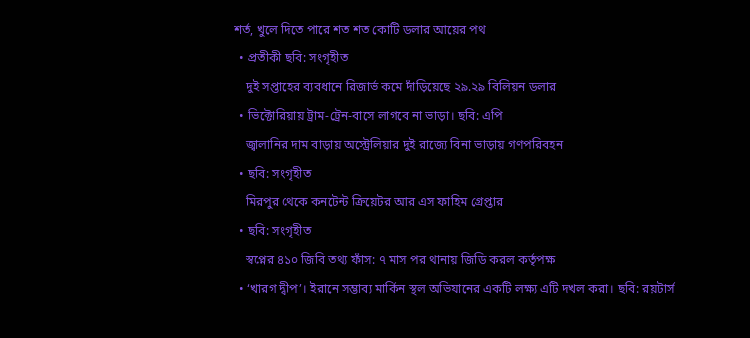শর্ত, খুলে দিতে পারে শত শত কোটি ডলার আয়ের পথ
  • প্রতীকী ছবি: সংগৃহীত
    দুই সপ্তাহের ব্যবধানে রিজার্ভ কমে দাঁড়িয়েছে ২৯.২৯ বিলিয়ন ডলার
  • ভিক্টোরিয়ায় ট্রাম-ট্রেন-বাসে লাগবে না ভাড়া। ছবি: এপি
    জ্বালানির দাম বাড়ায় অস্ট্রেলিয়ার দুই রাজ্যে বিনা ভাড়ায় গণপরিবহন
  • ছবি: সংগৃহীত
    মিরপুর থেকে কনটেন্ট ক্রিয়েটর আর এস ফাহিম গ্রেপ্তার
  • ছবি: সংগৃহীত
    স্বপ্নের ৪১০ জিবি তথ্য ফাঁস: ৭ মাস পর থানায় জিডি করল কর্তৃপক্ষ
  • ‘খারগ দ্বীপ’। ইরানে সম্ভাব্য মার্কিন স্থল অভিযানের একটি লক্ষ্য এটি দখল করা। ছবি: রয়টার্স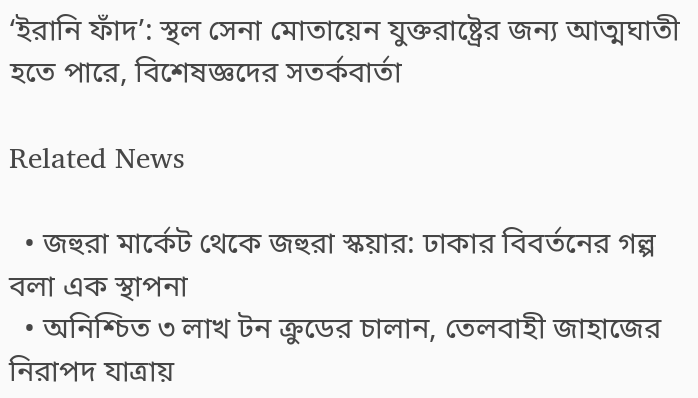‘ইরানি ফাঁদ’: স্থল সেনা মোতায়েন যুক্তরাষ্ট্রের জন্য আত্মঘাতী হতে পারে, বিশেষজ্ঞদের সতর্কবার্তা

Related News

  • জহুরা মার্কেট থেকে জহুরা স্কয়ার: ঢাকার বিবর্তনের গল্প বলা এক স্থাপনা
  • অনিশ্চিত ৩ লাখ টন ক্রুডের চালান, তেলবাহী জাহাজের নিরাপদ যাত্রায়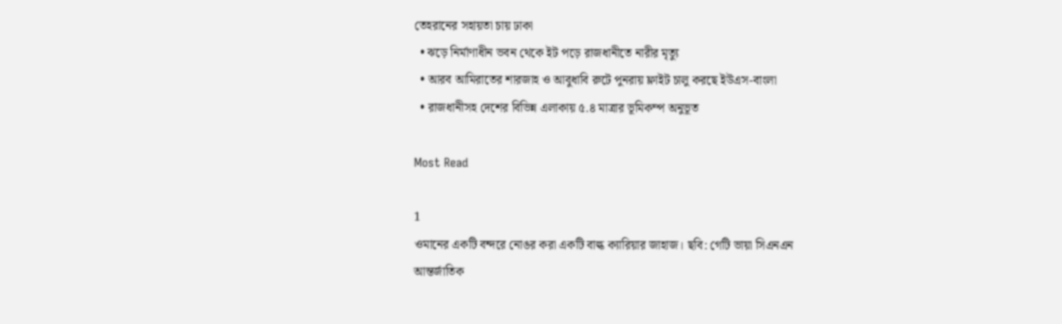তেহরানের সহায়তা চায় ঢাকা
  • ঝড়ে নির্মাণাধীন ভবন থেকে ইট পড়ে রাজধানীতে নারীর মৃত্যু
  • আরব আমিরাতের শারজাহ ও আবুধাবি রুটে পুনরায় ফ্লাইট চালু করছে ইউএস-বাংলা
  • রাজধানীসহ দেশের বিভিন্ন এলাকায় ৫.৪ মাত্রার ভূমিকম্প অনুভূত

Most Read

1
ওমানের একটি বন্দরে নোঙর করা একটি বাল্ক ক্যারিয়ার জাহাজ। ছবি: গেটি ভায়া সিএনএন
আন্তর্জাতিক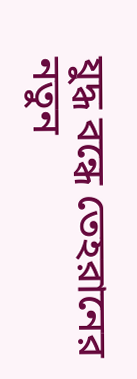যুদ্ধ বন্ধে তেহরানের নতুন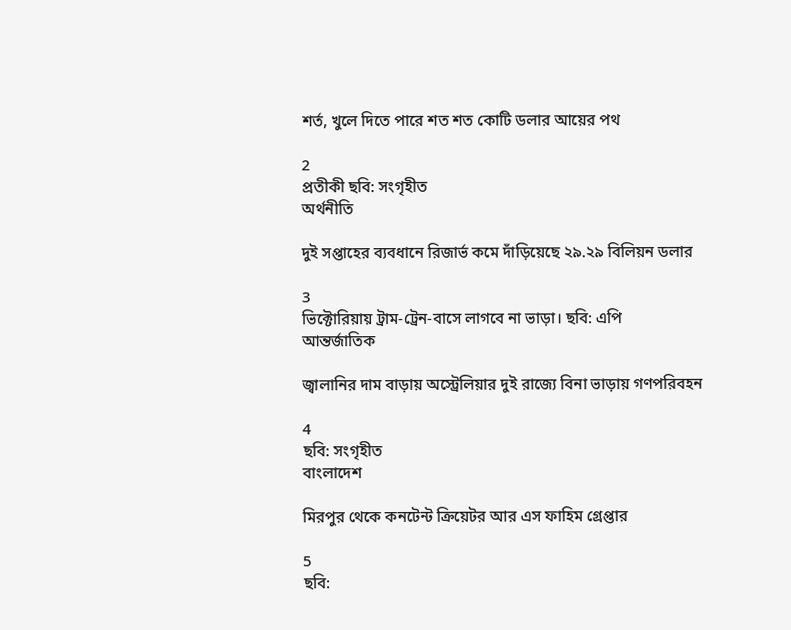শর্ত, খুলে দিতে পারে শত শত কোটি ডলার আয়ের পথ

2
প্রতীকী ছবি: সংগৃহীত
অর্থনীতি

দুই সপ্তাহের ব্যবধানে রিজার্ভ কমে দাঁড়িয়েছে ২৯.২৯ বিলিয়ন ডলার

3
ভিক্টোরিয়ায় ট্রাম-ট্রেন-বাসে লাগবে না ভাড়া। ছবি: এপি
আন্তর্জাতিক

জ্বালানির দাম বাড়ায় অস্ট্রেলিয়ার দুই রাজ্যে বিনা ভাড়ায় গণপরিবহন

4
ছবি: সংগৃহীত
বাংলাদেশ

মিরপুর থেকে কনটেন্ট ক্রিয়েটর আর এস ফাহিম গ্রেপ্তার

5
ছবি: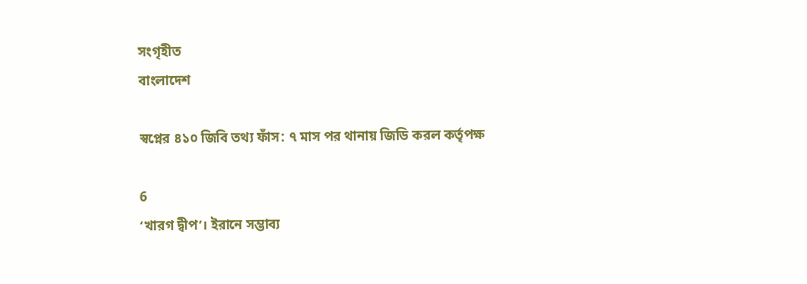সংগৃহীত
বাংলাদেশ

স্বপ্নের ৪১০ জিবি তথ্য ফাঁস: ৭ মাস পর থানায় জিডি করল কর্তৃপক্ষ

6
‘খারগ দ্বীপ’। ইরানে সম্ভাব্য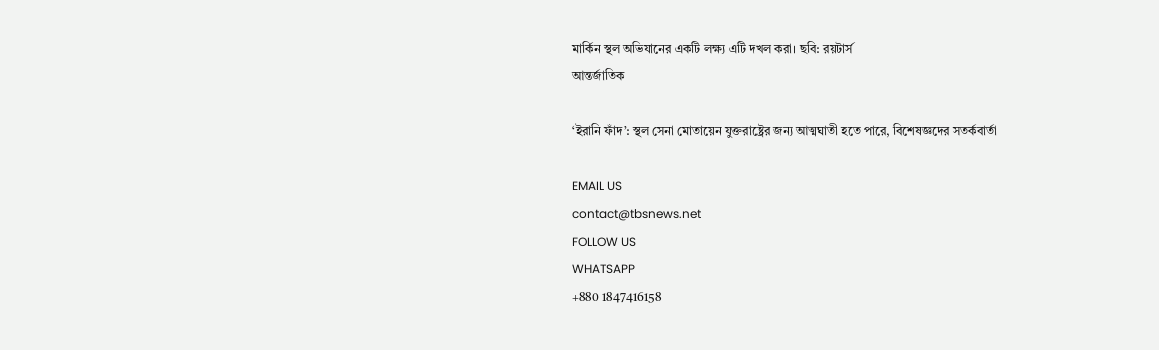মার্কিন স্থল অভিযানের একটি লক্ষ্য এটি দখল করা। ছবি: রয়টার্স
আন্তর্জাতিক

‘ইরানি ফাঁদ’: স্থল সেনা মোতায়েন যুক্তরাষ্ট্রের জন্য আত্মঘাতী হতে পারে, বিশেষজ্ঞদের সতর্কবার্তা

EMAIL US
contact@tbsnews.net
FOLLOW US
WHATSAPP
+880 1847416158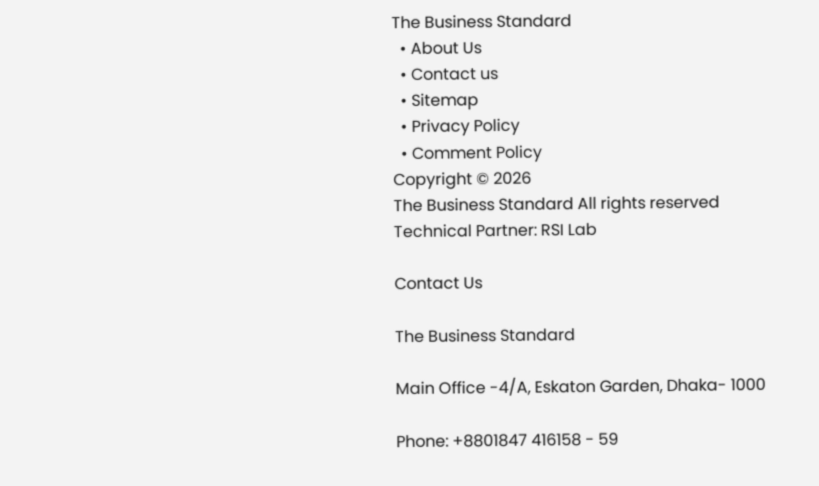The Business Standard
  • About Us
  • Contact us
  • Sitemap
  • Privacy Policy
  • Comment Policy
Copyright © 2026
The Business Standard All rights reserved
Technical Partner: RSI Lab

Contact Us

The Business Standard

Main Office -4/A, Eskaton Garden, Dhaka- 1000

Phone: +8801847 416158 - 59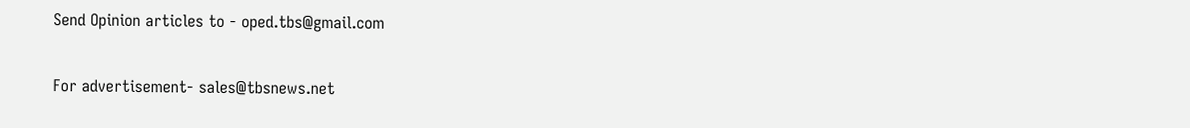Send Opinion articles to - oped.tbs@gmail.com

For advertisement- sales@tbsnews.net